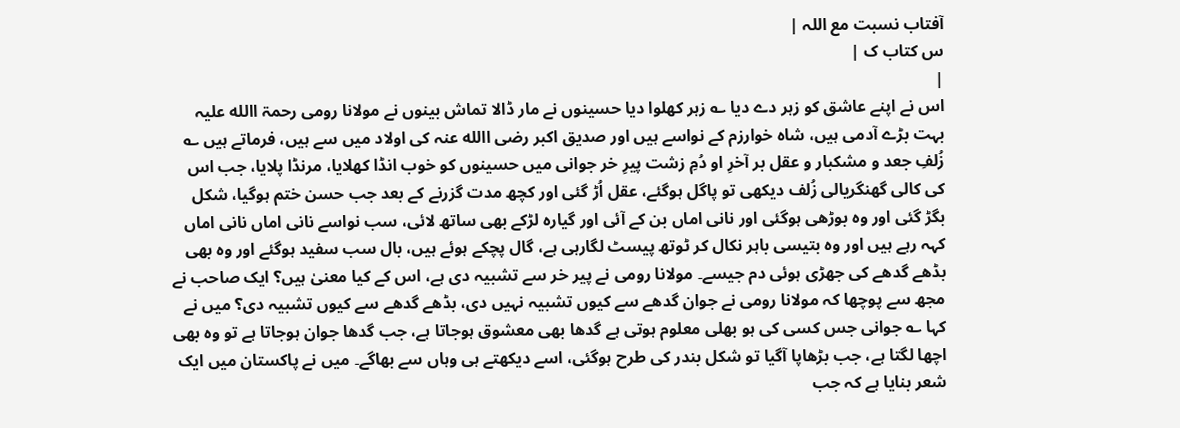آفتاب نسبت مع اللہ |
س کتاب ک |
|
اس نے اپنے عاشق کو زہر دے دیا ؎ زہر کھلوا دیا حسینوں نے مار ڈالا تماش بینوں نے مولانا رومی رحمۃ االله علیہ بہت بڑے آدمی ہیں، شاہ خوارزم کے نواسے ہیں اور صدیق اکبر رضی االله عنہ کی اولاد میں سے ہیں، فرماتے ہیں ؎ زُلفِ جعد و مشکبار و عقل بر آخرِ او دُمِ زشت پیرِ خر جوانی میں حسینوں کو خوب انڈا کھلایا، مرنڈا پلایا، جب اس کی کالی گھنگریالی زُلف دیکھی تو پاگل ہوگئے، عقل اُڑ گئی اور کچھ مدت گزرنے کے بعد جب حسن ختم ہوگیا، شکل بگڑ گئی اور وہ بوڑھی ہوگئی اور نانی اماں بن کے آئی اور گیارہ لڑکے بھی ساتھ لائی، سب نواسے نانی اماں نانی اماں کہہ رہے ہیں اور وہ بتیسی باہر نکال کر ٹوتھ پیسٹ لگارہی ہے، گال پچکے ہوئے ہیں، بال سب سفید ہوگئے اور وہ بھی بڈھے گدھے کی جھڑی ہوئی دم جیسے۔ مولانا رومی نے پیر خر سے تشبیہ دی ہے، اس کے کیا معنیٰ ہیں؟ ایک صاحب نے مجھ سے پوچھا کہ مولانا رومی نے جوان گدھے سے کیوں تشبیہ نہیں دی، بڈھے گدھے سے کیوں تشبیہ دی؟ میں نے کہا ؎ جوانی جس کسی کی ہو بھلی معلوم ہوتی ہے گدھا بھی معشوق ہوجاتا ہے، جب گدھا جوان ہوجاتا ہے تو وہ بھی اچھا لگتا ہے، جب بڑھاپا آگیا تو شکل بندر کی طرح ہوگئی، اسے دیکھتے ہی وہاں سے بھاگے۔ میں نے پاکستان میں ایک شعر بنایا ہے کہ جب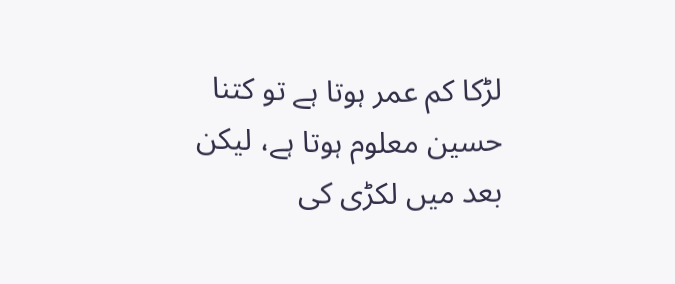لڑکا کم عمر ہوتا ہے تو کتنا حسین معلوم ہوتا ہے، لیکن بعد میں لکڑی کی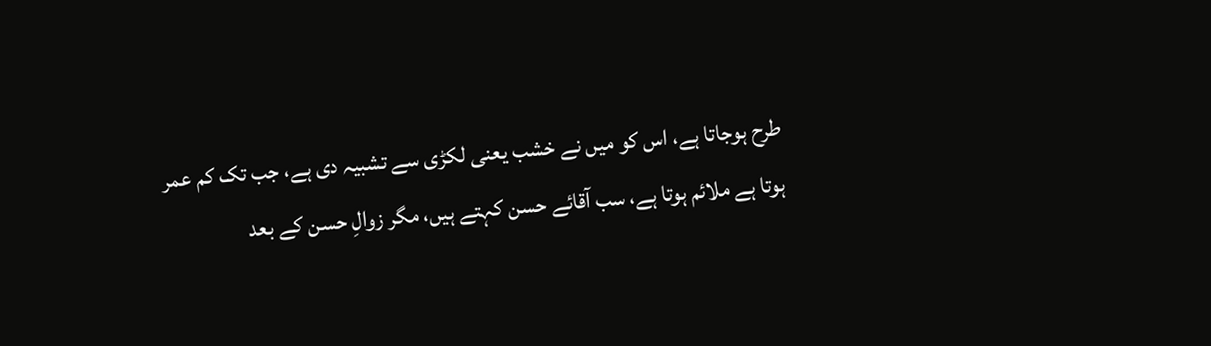طرح ہوجاتا ہے، اس کو میں نے خشب یعنی لکڑی سے تشبیہ دی ہے، جب تک کم عمر ہوتا ہے ملائم ہوتا ہے، سب آقائے حسن کہتے ہیں، مگر زوالِ حسن کے بعد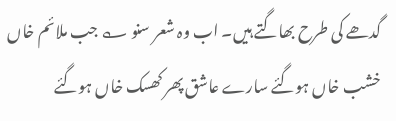گدھے کی طرح بھاگتے ہیں۔ اب وہ شعر سنو ؎ جب ملائم خاں خشب خاں ہوگئے سارے عاشق پھر کھسک خاں ہوگئے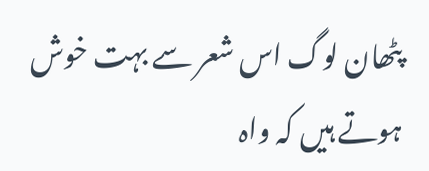پٹھان لوگ اس شعر سے بہت خوش ہوتے ہیں کہ واہ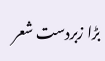بڑا زبردست شعر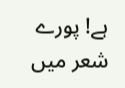ہے! پورے شعر میں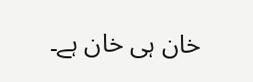خان ہی خان ہے۔